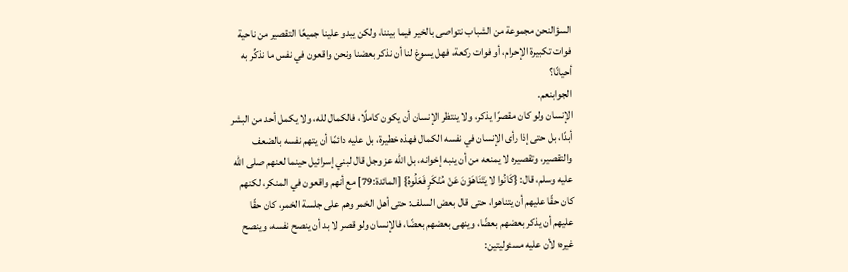السؤالنحن مجموعة من الشباب نتواصى بالخير فيما بيننا، ولكن يبدو علينا جميعًا التقصير من ناحية فوات تكبيرة الإحرام، أو فوات ركعة، فهل يسوغ لنا أن نذكر بعضنا ونحن واقعون في نفس ما نذكِّر به أحيانًا؟
الجوابنعم.
الإنسان ولو كان مقصرًا يذكر، ولا ينتظر الإنسان أن يكون كاملًا، فالكمال لله، ولا يكمل أحد من البشر أبدًا، بل حتى إذا رأى الإنسان في نفسه الكمال فهذه خطيرة، بل عليه دائمًا أن يتهم نفسه بالضعف والتقصير، وتقصيره لا يمنعه من أن ينبه إخوانه، بل الله عز وجل قال لبني إسرائيل حينما لعنهم صلى الله عليه وسلم، قال: {كَانُوا لا يَتَنَاهَوْنَ عَنْ مُنْكَرٍ فَعَلُوهُ} [المائدة:79] مع أنهم واقعون في المنكر، لكنهم كان حقًا عليهم أن يتناهوا، حتى قال بعض السلف: حتى أهل الخمر وهم على جلسة الخمر، كان حقًا عليهم أن يذكر بعضهم بعضًا، وينهى بعضهم بعضًا، فالإنسان ولو قصر لا بد أن ينصح نفسه، وينصح غيره؛ لأن عليه مسئوليتين: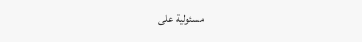مسئولية على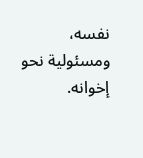نفسه، ومسئولية نحو إخوانه.